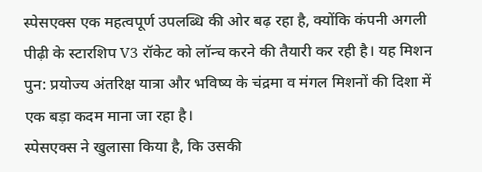स्पेसएक्स एक महत्वपूर्ण उपलब्धि की ओर बढ़ रहा है, क्योंकि कंपनी अगली पीढ़ी के स्टारशिप V3 रॉकेट को लॉन्च करने की तैयारी कर रही है। यह मिशन पुन: प्रयोज्य अंतरिक्ष यात्रा और भविष्य के चंद्रमा व मंगल मिशनों की दिशा में एक बड़ा कदम माना जा रहा है।
स्पेसएक्स ने खुलासा किया है, कि उसकी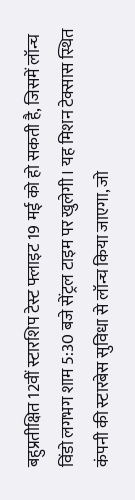बहुप्रतीक्षित 12वीं स्टारशिप टेस्ट फ्लाइट 19 मई को हो सकती है, जिसमें लॉन्च विंडो लगभग शाम 5:30 बजे सेंट्रल टाइम पर खुलेगी। यह मिशन टेक्सास स्थित कंपनी की स्टारबेस सुविधा से लॉन्च किया जाएगा, जो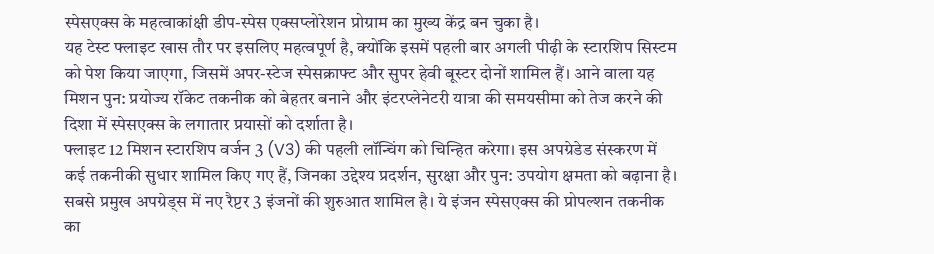स्पेसएक्स के महत्वाकांक्षी डीप-स्पेस एक्सप्लोरेशन प्रोग्राम का मुख्य केंद्र बन चुका है।
यह टेस्ट फ्लाइट खास तौर पर इसलिए महत्वपूर्ण है, क्योंकि इसमें पहली बार अगली पीढ़ी के स्टारशिप सिस्टम को पेश किया जाएगा, जिसमें अपर-स्टेज स्पेसक्राफ्ट और सुपर हेवी बूस्टर दोनों शामिल हैं। आने वाला यह मिशन पुन: प्रयोज्य रॉकेट तकनीक को बेहतर बनाने और इंटरप्लेनेटरी यात्रा की समयसीमा को तेज करने की दिशा में स्पेसएक्स के लगातार प्रयासों को दर्शाता है।
फ्लाइट 12 मिशन स्टारशिप वर्जन 3 (V3) की पहली लॉन्चिंग को चिन्हित करेगा। इस अपग्रेडेड संस्करण में कई तकनीकी सुधार शामिल किए गए हैं, जिनका उद्देश्य प्रदर्शन, सुरक्षा और पुन: उपयोग क्षमता को बढ़ाना है।
सबसे प्रमुख अपग्रेड्स में नए रैप्टर 3 इंजनों की शुरुआत शामिल है। ये इंजन स्पेसएक्स की प्रोपल्शन तकनीक का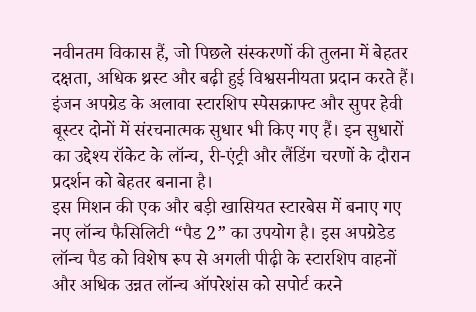नवीनतम विकास हैं, जो पिछले संस्करणों की तुलना में बेहतर दक्षता, अधिक थ्रस्ट और बढ़ी हुई विश्वसनीयता प्रदान करते हैं।
इंजन अपग्रेड के अलावा स्टारशिप स्पेसक्राफ्ट और सुपर हेवी बूस्टर दोनों में संरचनात्मक सुधार भी किए गए हैं। इन सुधारों का उद्देश्य रॉकेट के लॉन्च, री-एंट्री और लैंडिंग चरणों के दौरान प्रदर्शन को बेहतर बनाना है।
इस मिशन की एक और बड़ी खासियत स्टारबेस में बनाए गए नए लॉन्च फैसिलिटी “पैड 2” का उपयोग है। इस अपग्रेडेड लॉन्च पैड को विशेष रूप से अगली पीढ़ी के स्टारशिप वाहनों और अधिक उन्नत लॉन्च ऑपरेशंस को सपोर्ट करने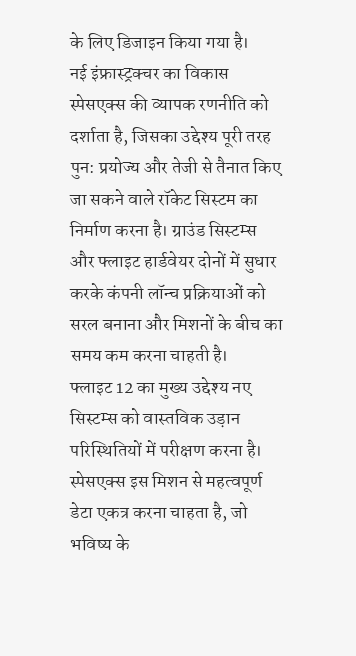के लिए डिजाइन किया गया है।
नई इंफ्रास्ट्रक्चर का विकास स्पेसएक्स की व्यापक रणनीति को दर्शाता है, जिसका उद्देश्य पूरी तरह पुन: प्रयोज्य और तेजी से तैनात किए जा सकने वाले रॉकेट सिस्टम का निर्माण करना है। ग्राउंड सिस्टम्स और फ्लाइट हार्डवेयर दोनों में सुधार करके कंपनी लॉन्च प्रक्रियाओं को सरल बनाना और मिशनों के बीच का समय कम करना चाहती है।
फ्लाइट 12 का मुख्य उद्देश्य नए सिस्टम्स को वास्तविक उड़ान परिस्थितियों में परीक्षण करना है। स्पेसएक्स इस मिशन से महत्वपूर्ण डेटा एकत्र करना चाहता है, जो भविष्य के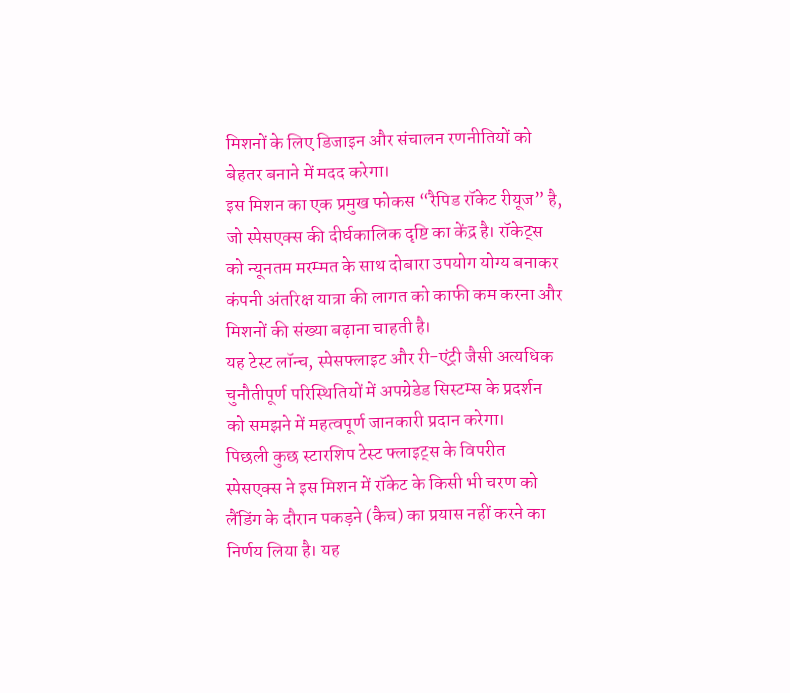मिशनों के लिए डिजाइन और संचालन रणनीतियों को बेहतर बनाने में मदद करेगा।
इस मिशन का एक प्रमुख फोकस “रैपिड रॉकेट रीयूज” है, जो स्पेसएक्स की दीर्घकालिक दृष्टि का केंद्र है। रॉकेट्स को न्यूनतम मरम्मत के साथ दोबारा उपयोग योग्य बनाकर कंपनी अंतरिक्ष यात्रा की लागत को काफी कम करना और मिशनों की संख्या बढ़ाना चाहती है।
यह टेस्ट लॉन्च, स्पेसफ्लाइट और री-एंट्री जैसी अत्यधिक चुनौतीपूर्ण परिस्थितियों में अपग्रेडेड सिस्टम्स के प्रदर्शन को समझने में महत्वपूर्ण जानकारी प्रदान करेगा।
पिछली कुछ स्टारशिप टेस्ट फ्लाइट्स के विपरीत स्पेसएक्स ने इस मिशन में रॉकेट के किसी भी चरण को लैंडिंग के दौरान पकड़ने (कैच) का प्रयास नहीं करने का निर्णय लिया है। यह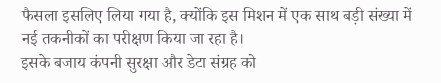फैसला इसलिए लिया गया है, क्योंकि इस मिशन में एक साथ बड़ी संख्या में नई तकनीकों का परीक्षण किया जा रहा है।
इसके बजाय कंपनी सुरक्षा और डेटा संग्रह को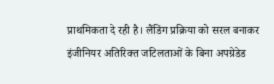प्राथमिकता दे रही है। लैंडिंग प्रक्रिया को सरल बनाकर इंजीनियर अतिरिक्त जटिलताओं के बिना अपग्रेडेड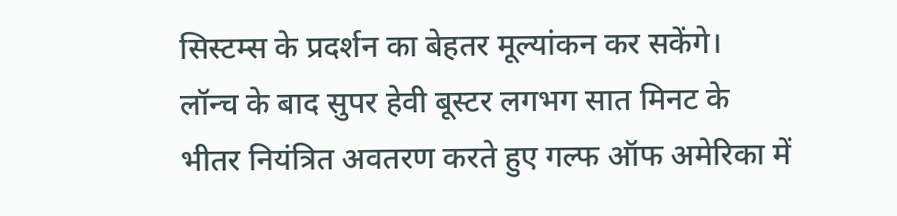सिस्टम्स के प्रदर्शन का बेहतर मूल्यांकन कर सकेंगे।
लॉन्च के बाद सुपर हेवी बूस्टर लगभग सात मिनट के भीतर नियंत्रित अवतरण करते हुए गल्फ ऑफ अमेरिका में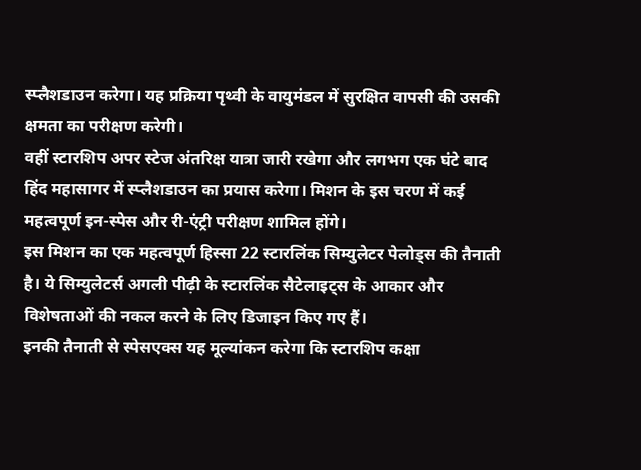स्प्लैशडाउन करेगा। यह प्रक्रिया पृथ्वी के वायुमंडल में सुरक्षित वापसी की उसकी क्षमता का परीक्षण करेगी।
वहीं स्टारशिप अपर स्टेज अंतरिक्ष यात्रा जारी रखेगा और लगभग एक घंटे बाद हिंद महासागर में स्प्लैशडाउन का प्रयास करेगा। मिशन के इस चरण में कई महत्वपूर्ण इन-स्पेस और री-एंट्री परीक्षण शामिल होंगे।
इस मिशन का एक महत्वपूर्ण हिस्सा 22 स्टारलिंक सिम्युलेटर पेलोड्स की तैनाती है। ये सिम्युलेटर्स अगली पीढ़ी के स्टारलिंक सैटेलाइट्स के आकार और विशेषताओं की नकल करने के लिए डिजाइन किए गए हैं।
इनकी तैनाती से स्पेसएक्स यह मूल्यांकन करेगा कि स्टारशिप कक्षा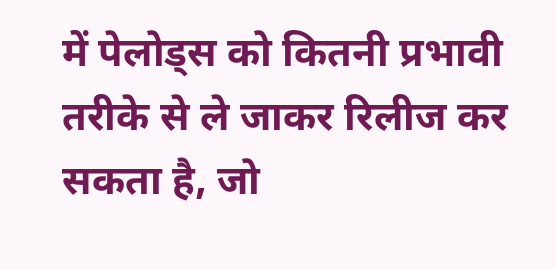में पेलोड्स को कितनी प्रभावी तरीके से ले जाकर रिलीज कर सकता है, जो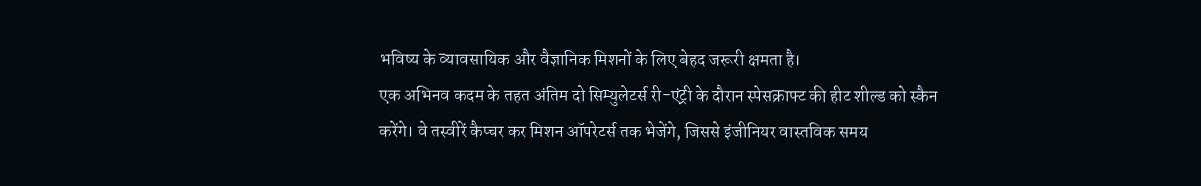भविष्य के व्यावसायिक और वैज्ञानिक मिशनों के लिए बेहद जरूरी क्षमता है।
एक अभिनव कदम के तहत अंतिम दो सिम्युलेटर्स री-एंट्री के दौरान स्पेसक्राफ्ट की हीट शील्ड को स्कैन करेंगे। वे तस्वीरें कैप्चर कर मिशन ऑपरेटर्स तक भेजेंगे, जिससे इंजीनियर वास्तविक समय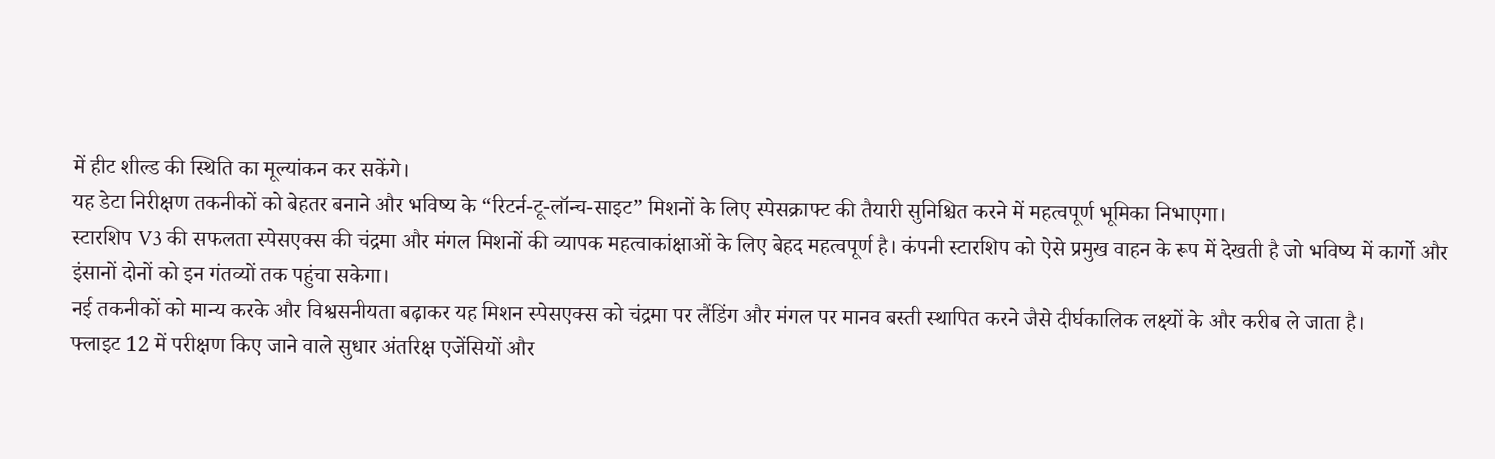में हीट शील्ड की स्थिति का मूल्यांकन कर सकेंगे।
यह डेटा निरीक्षण तकनीकों को बेहतर बनाने और भविष्य के “रिटर्न-टू-लॉन्च-साइट” मिशनों के लिए स्पेसक्राफ्ट की तैयारी सुनिश्चित करने में महत्वपूर्ण भूमिका निभाएगा।
स्टारशिप V3 की सफलता स्पेसएक्स की चंद्रमा और मंगल मिशनों की व्यापक महत्वाकांक्षाओं के लिए बेहद महत्वपूर्ण है। कंपनी स्टारशिप को ऐसे प्रमुख वाहन के रूप में देखती है जो भविष्य में कार्गो और इंसानों दोनों को इन गंतव्यों तक पहुंचा सकेगा।
नई तकनीकों को मान्य करके और विश्वसनीयता बढ़ाकर यह मिशन स्पेसएक्स को चंद्रमा पर लैंडिंग और मंगल पर मानव बस्ती स्थापित करने जैसे दीर्घकालिक लक्ष्यों के और करीब ले जाता है।
फ्लाइट 12 में परीक्षण किए जाने वाले सुधार अंतरिक्ष एजेंसियों और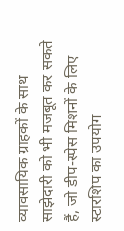व्यावसायिक ग्राहकों के साथ साझेदारी को भी मजबूत कर सकते हैं, जो डीप-स्पेस मिशनों के लिए स्टारशिप का उपयोग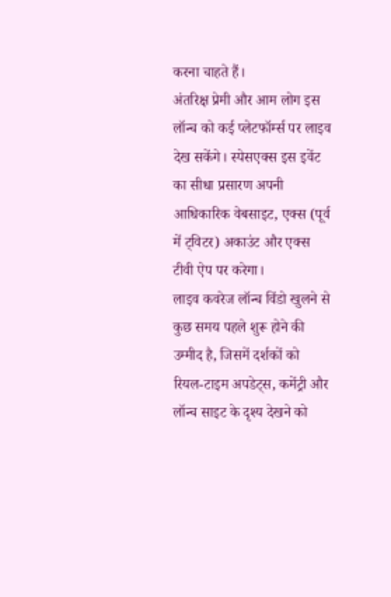करना चाहते हैं।
अंतरिक्ष प्रेमी और आम लोग इस लॉन्च को कई प्लेटफॉर्म्स पर लाइव देख सकेंगे। स्पेसएक्स इस इवेंट का सीधा प्रसारण अपनी आधिकारिक वेबसाइट, एक्स (पूर्व में ट्विटर) अकाउंट और एक्स टीवी ऐप पर करेगा।
लाइव कवरेज लॉन्च विंडो खुलने से कुछ समय पहले शुरू होने की उम्मीद है, जिसमें दर्शकों को रियल-टाइम अपडेट्स, कमेंट्री और लॉन्च साइट के दृश्य देखने को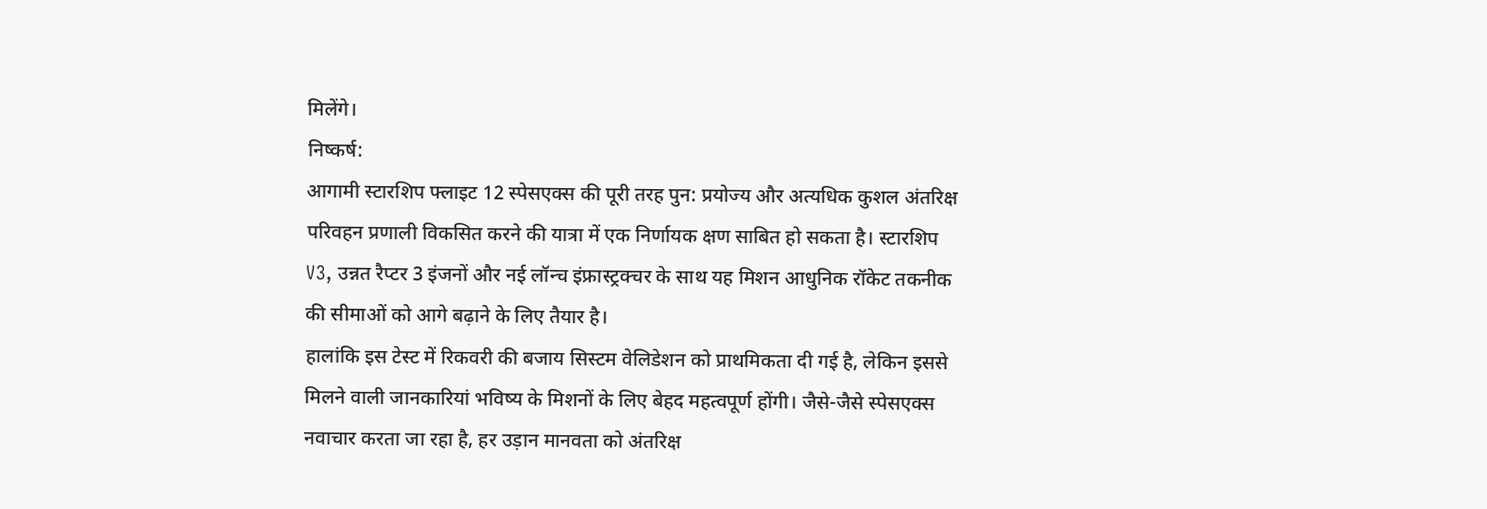मिलेंगे।
निष्कर्ष:
आगामी स्टारशिप फ्लाइट 12 स्पेसएक्स की पूरी तरह पुन: प्रयोज्य और अत्यधिक कुशल अंतरिक्ष परिवहन प्रणाली विकसित करने की यात्रा में एक निर्णायक क्षण साबित हो सकता है। स्टारशिप V3, उन्नत रैप्टर 3 इंजनों और नई लॉन्च इंफ्रास्ट्रक्चर के साथ यह मिशन आधुनिक रॉकेट तकनीक की सीमाओं को आगे बढ़ाने के लिए तैयार है।
हालांकि इस टेस्ट में रिकवरी की बजाय सिस्टम वेलिडेशन को प्राथमिकता दी गई है, लेकिन इससे मिलने वाली जानकारियां भविष्य के मिशनों के लिए बेहद महत्वपूर्ण होंगी। जैसे-जैसे स्पेसएक्स नवाचार करता जा रहा है, हर उड़ान मानवता को अंतरिक्ष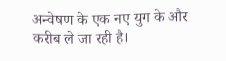अन्वेषण के एक नए युग के और करीब ले जा रही है।